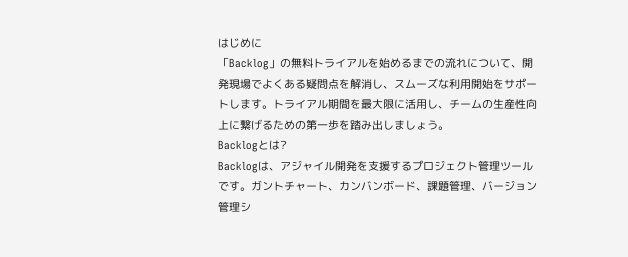はじめに
「Backlog」の無料トライアルを始めるまでの流れについて、開発現場でよくある疑問点を解消し、スムーズな利用開始をサポートします。トライアル期間を最大限に活用し、チームの生産性向上に繋げるための第一歩を踏み出しましょう。
Backlogとは?
Backlogは、アジャイル開発を支援するプロジェクト管理ツールです。ガントチャート、カンバンボード、課題管理、バージョン管理シ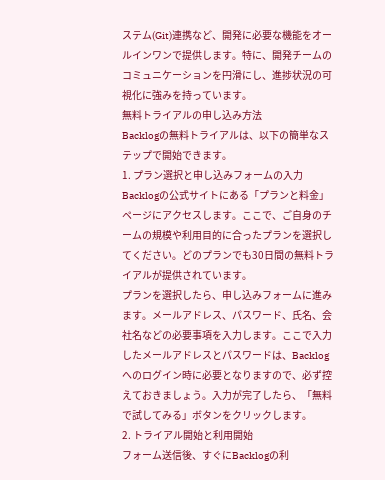ステム(Git)連携など、開発に必要な機能をオールインワンで提供します。特に、開発チームのコミュニケーションを円滑にし、進捗状況の可視化に強みを持っています。
無料トライアルの申し込み方法
Backlogの無料トライアルは、以下の簡単なステップで開始できます。
1. プラン選択と申し込みフォームの入力
Backlogの公式サイトにある「プランと料金」ページにアクセスします。ここで、ご自身のチームの規模や利用目的に合ったプランを選択してください。どのプランでも30日間の無料トライアルが提供されています。
プランを選択したら、申し込みフォームに進みます。メールアドレス、パスワード、氏名、会社名などの必要事項を入力します。ここで入力したメールアドレスとパスワードは、Backlogへのログイン時に必要となりますので、必ず控えておきましょう。入力が完了したら、「無料で試してみる」ボタンをクリックします。
2. トライアル開始と利用開始
フォーム送信後、すぐにBacklogの利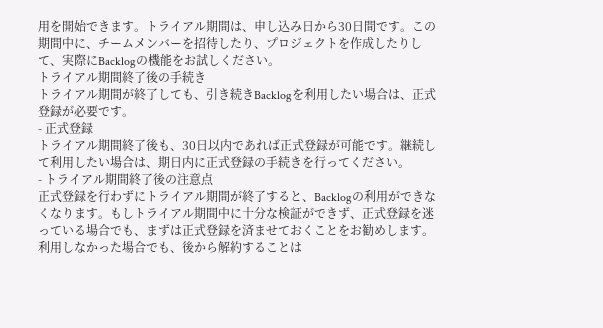用を開始できます。トライアル期間は、申し込み日から30日間です。この期間中に、チームメンバーを招待したり、プロジェクトを作成したりして、実際にBacklogの機能をお試しください。
トライアル期間終了後の手続き
トライアル期間が終了しても、引き続きBacklogを利用したい場合は、正式登録が必要です。
- 正式登録
トライアル期間終了後も、30日以内であれば正式登録が可能です。継続して利用したい場合は、期日内に正式登録の手続きを行ってください。
- トライアル期間終了後の注意点
正式登録を行わずにトライアル期間が終了すると、Backlogの利用ができなくなります。もしトライアル期間中に十分な検証ができず、正式登録を迷っている場合でも、まずは正式登録を済ませておくことをお勧めします。利用しなかった場合でも、後から解約することは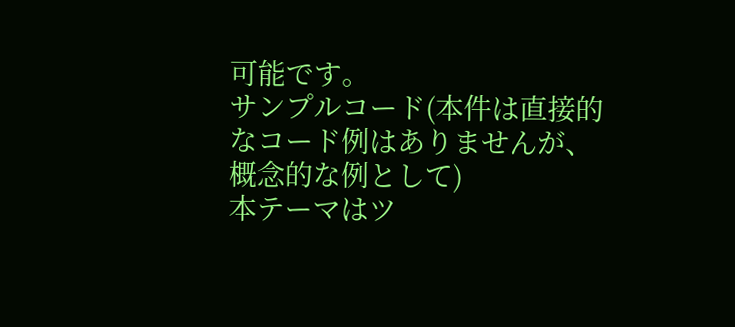可能です。
サンプルコード(本件は直接的なコード例はありませんが、概念的な例として)
本テーマはツ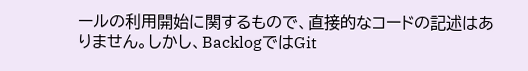ールの利用開始に関するもので、直接的なコードの記述はありません。しかし、BacklogではGit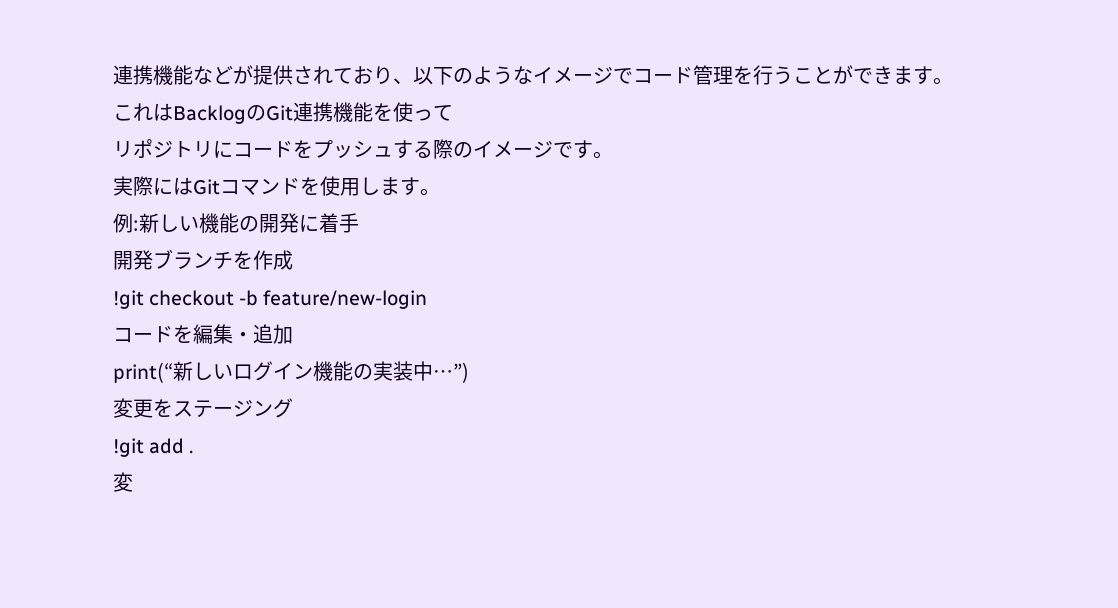連携機能などが提供されており、以下のようなイメージでコード管理を行うことができます。
これはBacklogのGit連携機能を使って
リポジトリにコードをプッシュする際のイメージです。
実際にはGitコマンドを使用します。
例:新しい機能の開発に着手
開発ブランチを作成
!git checkout -b feature/new-login
コードを編集・追加
print(“新しいログイン機能の実装中…”)
変更をステージング
!git add .
変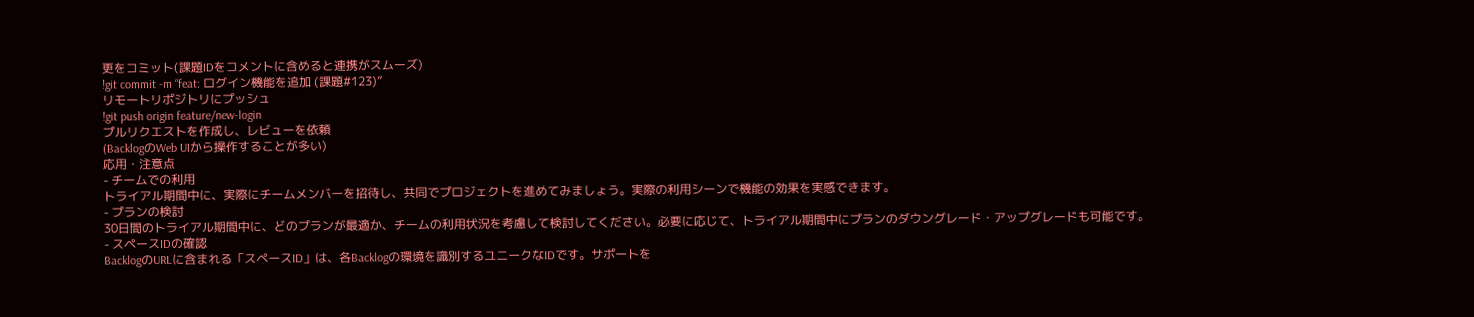更をコミット(課題IDをコメントに含めると連携がスムーズ)
!git commit -m “feat: ログイン機能を追加 (課題#123)”
リモートリポジトリにプッシュ
!git push origin feature/new-login
プルリクエストを作成し、レビューを依頼
(BacklogのWeb UIから操作することが多い)
応用・注意点
- チームでの利用
トライアル期間中に、実際にチームメンバーを招待し、共同でプロジェクトを進めてみましょう。実際の利用シーンで機能の効果を実感できます。
- プランの検討
30日間のトライアル期間中に、どのプランが最適か、チームの利用状況を考慮して検討してください。必要に応じて、トライアル期間中にプランのダウングレード・アップグレードも可能です。
- スペースIDの確認
BacklogのURLに含まれる「スペースID」は、各Backlogの環境を識別するユニークなIDです。サポートを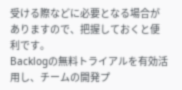受ける際などに必要となる場合がありますので、把握しておくと便利です。
Backlogの無料トライアルを有効活用し、チームの開発プ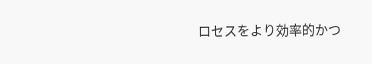ロセスをより効率的かつ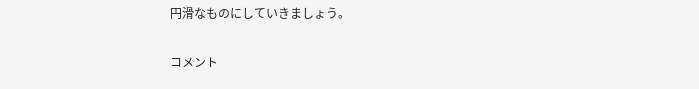円滑なものにしていきましょう。

コメント